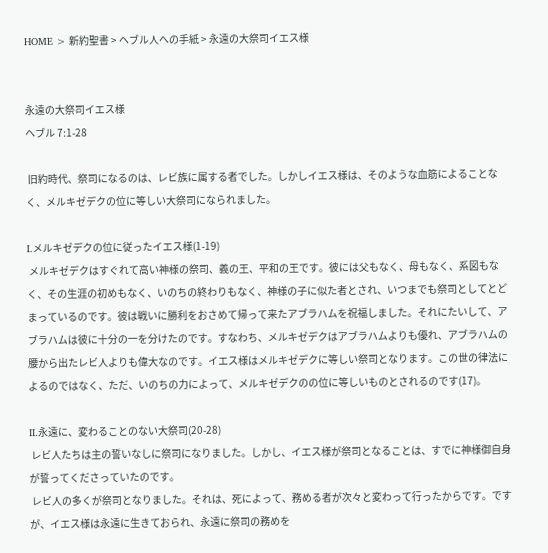HOME > 新約聖書 > ヘブル人への手紙 > 永遠の大祭司イエス様


永遠の大祭司イエス様
ヘブル 7:1-28

 旧約時代、祭司になるのは、レビ族に属する者でした。しかしイエス様は、そのような血筋によることなく、メルキゼデクの位に等しい大祭司になられました。

I.メルキゼデクの位に従ったイエス様(1-19)
 メルキゼデクはすぐれて高い神様の祭司、義の王、平和の王です。彼には父もなく、母もなく、系図もなく、その生涯の初めもなく、いのちの終わりもなく、神様の子に似た者とされ、いつまでも祭司としてとどまっているのです。彼は戦いに勝利をおさめて帰って来たアブラハムを祝福しました。それにたいして、アブラハムは彼に十分の一を分けたのです。すなわち、メルキゼデクはアブラハムよりも優れ、アブラハムの腰から出たレビ人よりも偉大なのです。イエス様はメルキゼデクに等しい祭司となります。この世の律法によるのではなく、ただ、いのちの力によって、メルキゼデクのの位に等しいものとされるのです(17)。

II.永遠に、変わることのない大祭司(20-28)
 レビ人たちは主の誓いなしに祭司になりました。しかし、イエス様が祭司となることは、すでに神様御自身が誓ってくださっていたのです。
 レビ人の多くが祭司となりました。それは、死によって、務める者が次々と変わって行ったからです。ですが、イエス様は永遠に生きておられ、永遠に祭司の務めを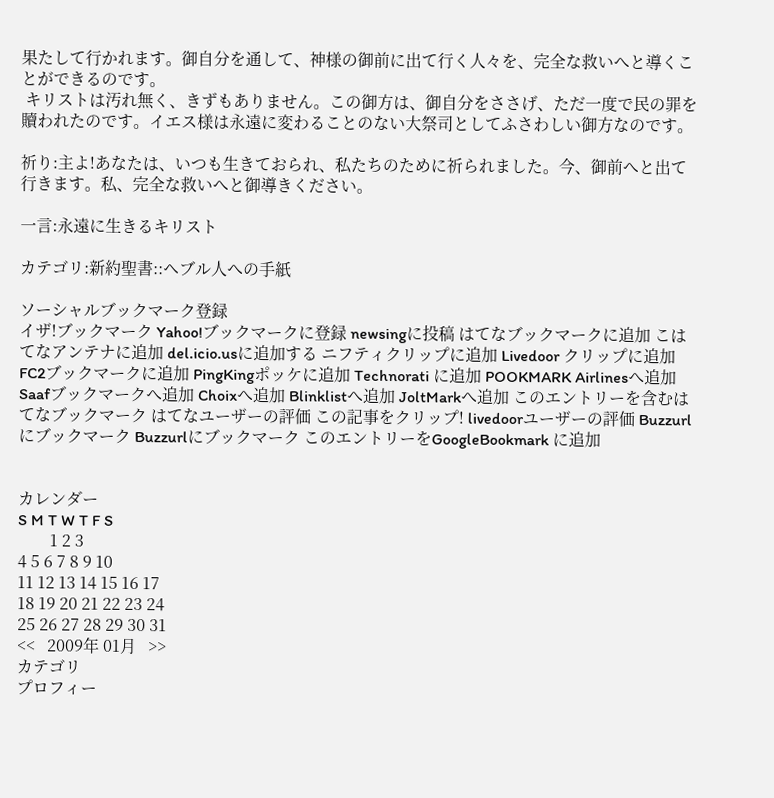果たして行かれます。御自分を通して、神様の御前に出て行く人々を、完全な救いへと導くことができるのです。
 キリストは汚れ無く、きずもありません。この御方は、御自分をささげ、ただ一度で民の罪を贖われたのです。イエス様は永遠に変わることのない大祭司としてふさわしい御方なのです。

祈り:主よ!あなたは、いつも生きておられ、私たちのために祈られました。今、御前へと出て行きます。私、完全な救いへと御導きください。

一言:永遠に生きるキリスト

カテゴリ:新約聖書::ヘブル人への手紙

ソーシャルブックマーク登録
イザ!ブックマーク Yahoo!ブックマークに登録 newsingに投稿 はてなブックマークに追加 こはてなアンテナに追加 del.icio.usに追加する ニフティクリップに追加 Livedoor クリップに追加 FC2ブックマークに追加 PingKingポッケに追加 Technorati に追加 POOKMARK Airlinesへ追加 Saafブックマークへ追加 Choixへ追加 Blinklistへ追加 JoltMarkへ追加 このエントリーを含むはてなブックマーク はてなユーザーの評価 この記事をクリップ! livedoorユーザーの評価 Buzzurlにブックマーク Buzzurlにブックマーク このエントリーをGoogleBookmark に追加


カレンダー
S M T W T F S
        1 2 3
4 5 6 7 8 9 10
11 12 13 14 15 16 17
18 19 20 21 22 23 24
25 26 27 28 29 30 31
<<   2009年 01月   >>
カテゴリ
プロフィー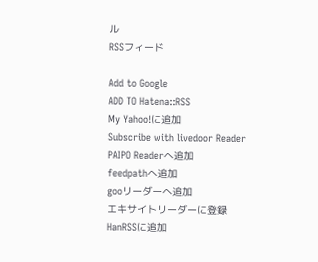ル
RSSフィード

Add to Google
ADD TO Hatena::RSS
My Yahoo!に追加
Subscribe with livedoor Reader
PAIPO Readerへ追加
feedpathへ追加
gooリーダーへ追加
エキサイトリーダーに登録
HanRSSに追加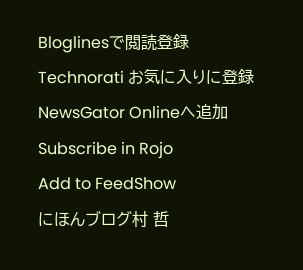Bloglinesで閲読登録
Technorati お気に入りに登録
NewsGator Onlineへ追加
Subscribe in Rojo
Add to FeedShow
にほんブログ村 哲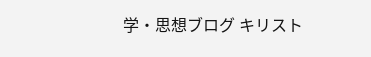学・思想ブログ キリスト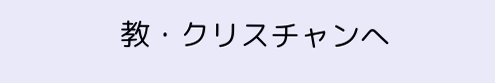教・クリスチャンへ